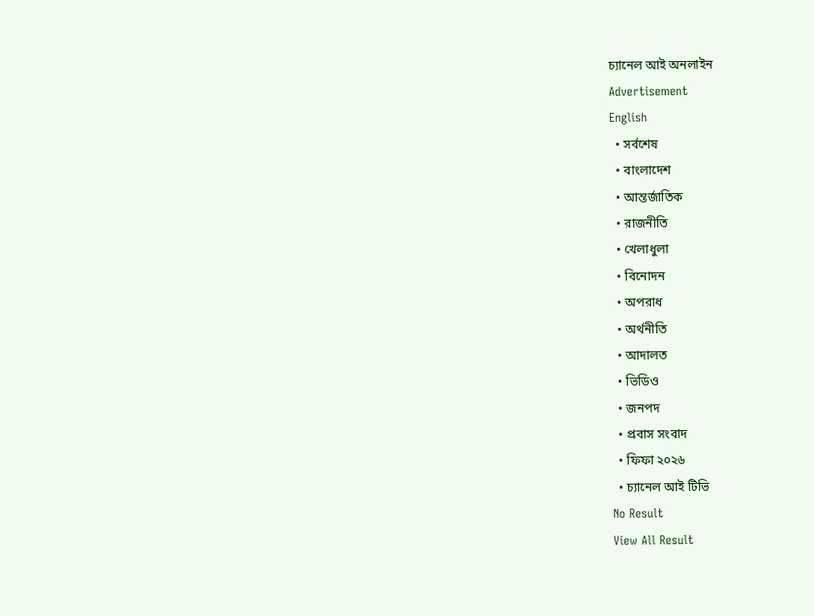চ্যানেল আই অনলাইন
Advertisement
English
  • সর্বশেষ
  • বাংলাদেশ
  • আন্তর্জাতিক
  • রাজনীতি
  • খেলাধুলা
  • বিনোদন
  • অপরাধ
  • অর্থনীতি
  • আদালত
  • ভিডিও
  • জনপদ
  • প্রবাস সংবাদ
  • ফিফা ২০২৬
  • চ্যানেল আই টিভি
No Result
View All Result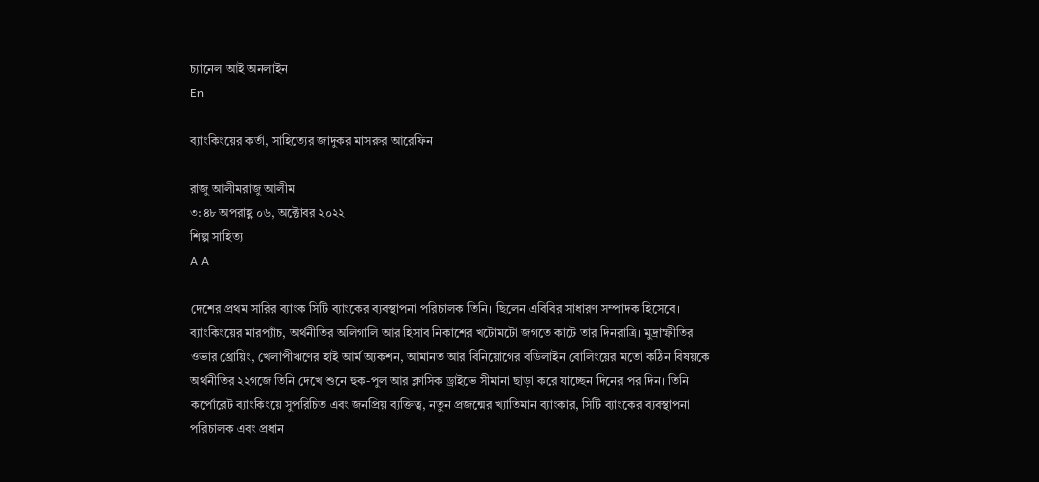চ্যানেল আই অনলাইন
En

ব্যাংকিংয়ের কর্তা, সাহিত্যের জাদুকর মাসরুর আরেফিন

রাজু আলীমরাজু আলীম
৩:৪৮ অপরাহ্ণ ০৬, অক্টোবর ২০২২
শিল্প সাহিত্য
A A

দেশের প্রথম সারির ব্যাংক সিটি ব্যাংকের ব্যবস্থাপনা পরিচালক তিনি। ছিলেন এবিবির সাধারণ সম্পাদক হিসেবে। ব্যাংকিংয়ের মারপ্যাঁচ, অর্থনীতির অলিগালি আর হিসাব নিকাশের খটোমটো জগতে কাটে তার দিনরাত্রি। মুদ্রাস্ফীতির ওভার থ্রোয়িং, খেলাপীঋণের হাই আর্ম অ্যকশন, আমানত আর বিনিয়োগের বডিলাইন বোলিংয়ের মতো কঠিন বিষয়কে অর্থনীতির ২২গজে তিনি দেখে শুনে হুক-পুল আর ক্লাসিক ড্রাইভে সীমানা ছাড়া করে যাচ্ছেন দিনের পর দিন। তিনি কর্পোরেট ব্যাংকিংয়ে সুপরিচিত এবং জনপ্রিয় ব্যক্তিত্ব, নতুন প্রজন্মের খ্যাতিমান ব্যাংকার, সিটি ব্যাংকের ব্যবস্থাপনা পরিচালক এবং প্রধান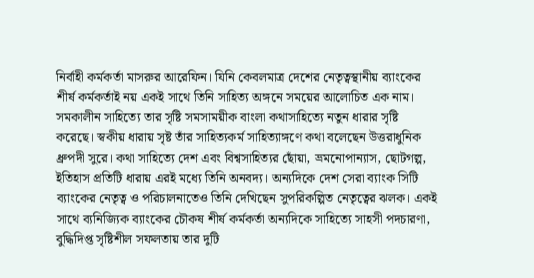নির্বাহী কর্মকর্তা মাসরুর আরেফিন। যিনি কেবলমাত্র দেশের নেতৃত্বস্থানীয় ব্যাংকের শীর্ষ কর্মকর্তাই নয় একই সাথে তিনি সাহিত্য অঙ্গনে সময়ের আলোচিত এক নাম। সমকালীন সাহিত্যে তার সৃষ্টি সমসাময়ীক বাংলা কথাসাহিত্যে নতুন ধারার সৃষ্টি করেছে। স্বকীয় ধারায় সৃষ্ট তাঁর সাহিত্যকর্ম সাহিত্যাঙ্গণে কথা বলেছেন উত্তরাধুনিক ধ্রুপদী সুরে। কথা সাহিত্যে দেশ এবং বিশ্বসাহিত্যর ছোঁয়া, ভ্রমনোপান্যাস, ছোটগল্প, ইতিহাস প্রতিটি ধারায় এরই মধ্যে তিনি অনবদ্য। অন্যদিকে দেশ সেরা ব্যাংক সিটি ব্যাংকের নেতৃত্ব ও পরিচালনাতেও তিনি দেখিছেন সুপরিকল্পিত নেতৃত্বের ঝলক। একই সাথে ব্যনিজ্যিক ব্যাংকের চৌকষ শীর্ষ কর্মকর্তা অন্যদিকে সাহিত্যে সাহসী পদচারণা, বুদ্ধিদিপ্ত সৃষ্টিশীল সফলতায় তার দুটি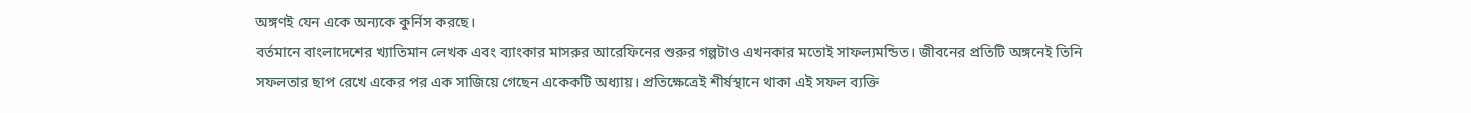অঙ্গণই যেন একে অন্যকে কুর্নিস করছে।
বর্তমানে বাংলাদেশের খ্যাতিমান লেখক এবং ব্যাংকার মাসরুর আরেফিনের শুরুর গল্পটাও এখনকার মতোই সাফল্যমন্ডিত। জীবনের প্রতিটি অঙ্গনেই তিনি সফলতার ছাপ রেখে একের পর এক সাজিয়ে গেছেন একেকটি অধ্যায়। প্রতিক্ষেত্রেই শীর্ষস্থানে থাকা এই সফল ব্যক্তি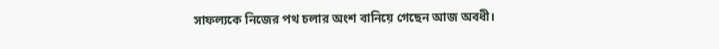সাফল্যকে নিজের পথ চলার অংশ বানিয়ে গেছেন আজ অবধী।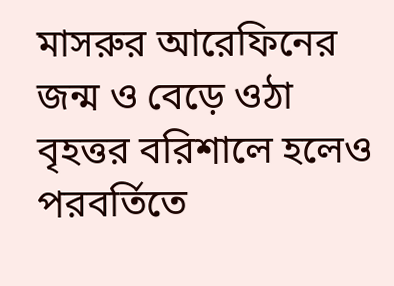মাসরুর আরেফিনের জন্ম ও বেড়ে ওঠা বৃহত্তর বরিশালে হলেও পরবর্তিতে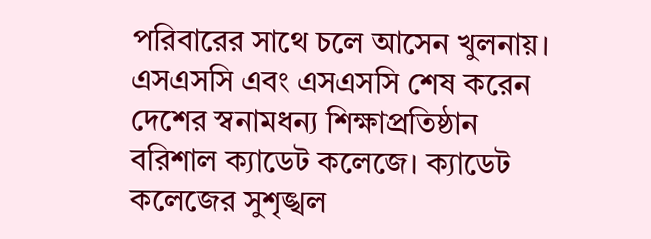পরিবারের সাথে চলে আসেন খুলনায়। এসএসসি এবং এসএসসি শেষ করেন দেশের স্বনামধন্য শিক্ষাপ্রতিষ্ঠান বরিশাল ক্যাডেট কলেজে। ক্যাডেট কলেজের সুশৃঙ্খল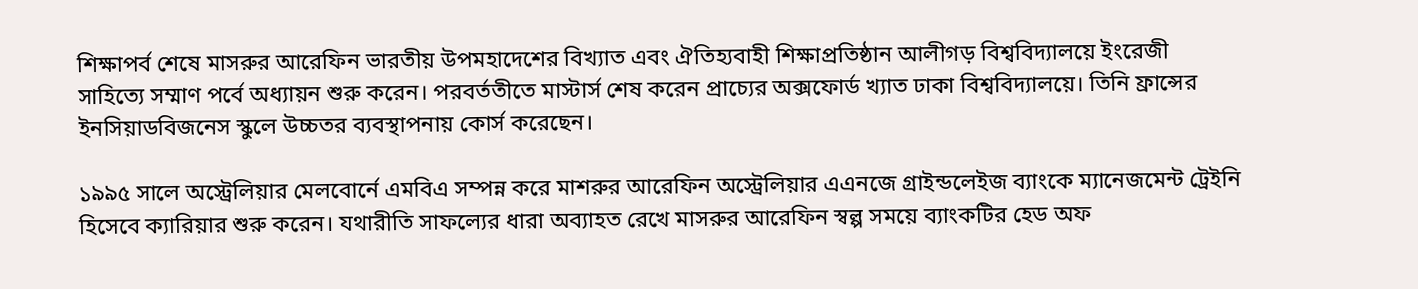শিক্ষাপর্ব শেষে মাসরুর আরেফিন ভারতীয় উপমহাদেশের বিখ্যাত এবং ঐতিহ্যবাহী শিক্ষাপ্রতিষ্ঠান আলীগড় বিশ্ববিদ্যালয়ে ইংরেজী সাহিত্যে সম্মাণ পর্বে অধ্যায়ন শুরু করেন। পরবর্ততীতে মাস্টার্স শেষ করেন প্রাচ্যের অক্সফোর্ড খ্যাত ঢাকা বিশ্ববিদ্যালয়ে। তিনি ফ্রান্সের ইনসিয়াডবিজনেস স্কুলে উচ্চতর ব্যবস্থাপনায় কোর্স করেছেন।

১৯৯৫ সালে অস্ট্রেলিয়ার মেলবোর্নে এমবিএ সম্পন্ন করে মাশরুর আরেফিন অস্ট্রেলিয়ার এএনজে গ্রাইন্ডলেইজ ব্যাংকে ম্যানেজমেন্ট ট্রেইনি হিসেবে ক্যারিয়ার শুরু করেন। যথারীতি সাফল্যের ধারা অব্যাহত রেখে মাসরুর আরেফিন স্বল্প সময়ে ব্যাংকটির হেড অফ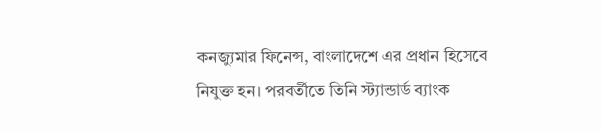কনজ্যুমার ফিনেন্স, বাংলাদেশে এর প্রধান হিসেবে নিযুক্ত হন। পরবর্তীতে তিনি স্ট্যান্ডার্ড ব্যাংক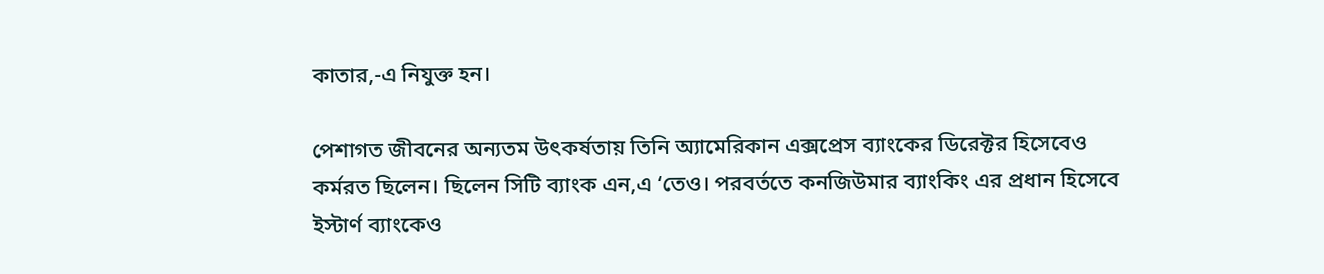কাতার,-এ নিযুক্ত হন।

পেশাগত জীবনের অন্যতম উৎকর্ষতায় তিনি অ্যামেরিকান এক্সপ্রেস ব্যাংকের ডিরেক্টর হিসেবেও কর্মরত ছিলেন। ছিলেন সিটি ব্যাংক এন,এ ‘তেও। পরবর্ততে কনজিউমার ব্যাংকিং এর প্রধান হিসেবে ইস্টার্ণ ব্যাংকেও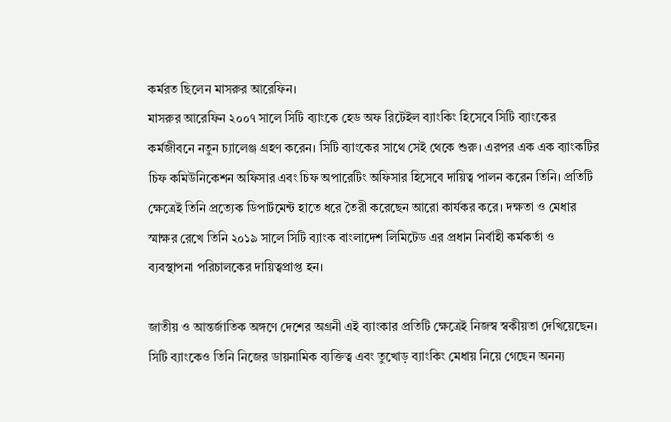কর্মরত ছিলেন মাসরুর আরেফিন।
মাসরুর আরেফিন ২০০৭ সালে সিটি ব্যাংকে হেড অফ রিটেইল ব্যাংকিং হিসেবে সিটি ব্যাংকের কর্মজীবনে নতুন চ্যালেঞ্জ গ্রহণ করেন। সিটি ব্যাংকের সাথে সেই থেকে শুরু। এরপর এক এক ব্যাংকটির চিফ কমিউনিকেশন অফিসার এবং চিফ অপারেটিং অফিসার হিসেবে দায়িত্ব পালন করেন তিনি। প্রতিটি ক্ষেত্রেই তিনি প্রত্যেক ডিপার্টমেন্ট হাতে ধরে তৈরী করেছেন আরো কার্যকর করে। দক্ষতা ও মেধার স্মাক্ষর রেখে তিনি ২০১৯ সালে সিটি ব্যাংক বাংলাদেশ লিমিটেড এর প্রধান নির্বাহী কর্মকর্তা ও ব্যবস্থাপনা পরিচালকের দায়িত্বপ্রাপ্ত হন।

জাতীয় ও আন্তর্জাতিক অঙ্গণে দেশের অগ্রনী এই ব্যাংকার প্রতিটি ক্ষেত্রেই নিজস্ব স্বকীয়তা দেখিয়েছেন। সিটি ব্যাংকেও তিনি নিজের ডায়নামিক ব্যক্তিত্ব এবং তুখোড় ব্যাংকিং মেধায় নিয়ে গেছেন অনন্য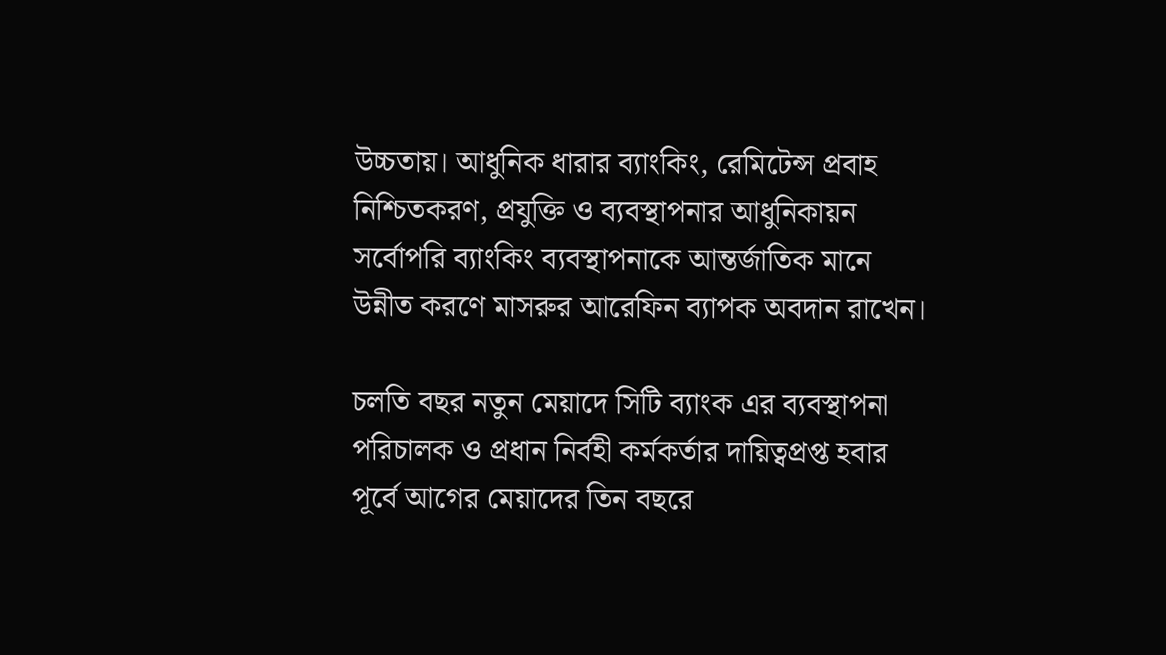উচ্চতায়। আধুনিক ধারার ব্যাংকিং, রেমিটেন্স প্রবাহ নিশ্চিতকরণ, প্রযুক্তি ও ব্যবস্থাপনার আধুনিকায়ন সর্বোপরি ব্যাংকিং ব্যবস্থাপনাকে আন্তর্জাতিক মানে উন্নীত করণে মাসরুর আরেফিন ব্যাপক অবদান রাখেন।

চলতি বছর নতুন মেয়াদে সিটি ব্যাংক এর ব্যবস্থাপনা পরিচালক ও প্রধান নির্বহী কর্মকর্তার দায়িত্বপ্রপ্ত হবার পূর্বে আগের মেয়াদের তিন বছরে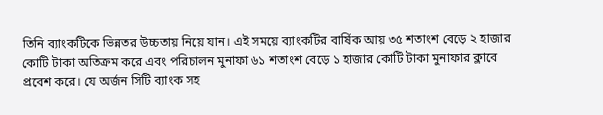তিনি ব্যাংকটিকে ভিন্নতর উচ্চতায় নিয়ে যান। এই সময়ে ব্যাংকটির বার্ষিক আয় ৩৫ শতাংশ বেড়ে ২ হাজার কোটি টাকা অতিক্রম করে এবং পরিচালন মুনাফা ৬১ শতাংশ বেড়ে ১ হাজার কোটি টাকা মুনাফার ক্লাবে প্রবেশ করে। যে অর্জন সিটি ব্যাংক সহ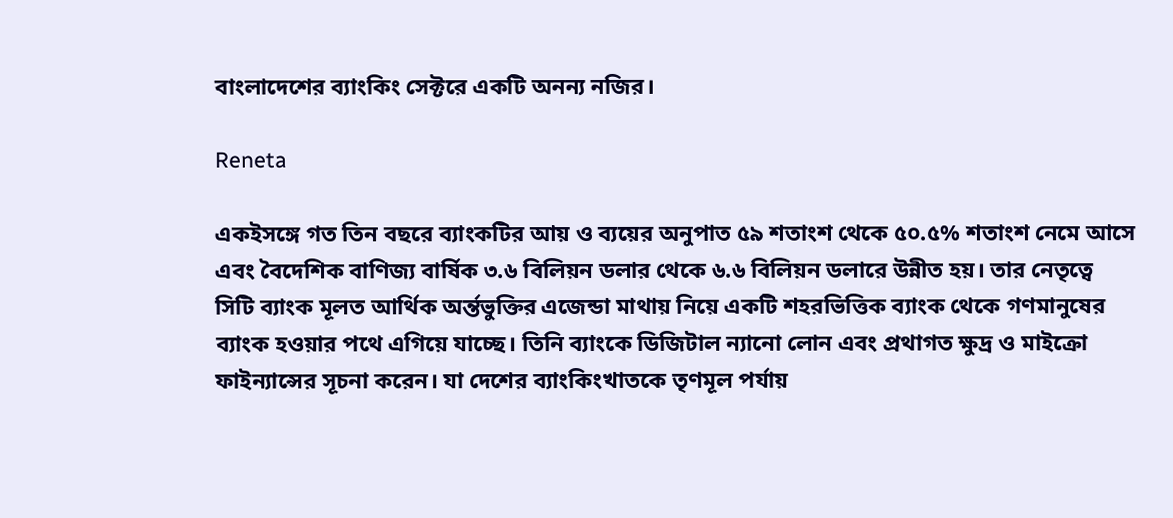বাংলাদেশের ব্যাংকিং সেক্টরে একটি অনন্য নজির।

Reneta

একইসঙ্গে গত তিন বছরে ব্যাংকটির আয় ও ব্যয়ের অনুপাত ৫৯ শতাংশ থেকে ৫০.৫% শতাংশ নেমে আসে এবং বৈদেশিক বাণিজ্য বার্ষিক ৩.৬ বিলিয়ন ডলার থেকে ৬.৬ বিলিয়ন ডলারে উন্নীত হয়। তার নেতৃত্বে সিটি ব্যাংক মূলত আর্থিক অর্ন্তভুক্তির এজেন্ডা মাথায় নিয়ে একটি শহরভিত্তিক ব্যাংক থেকে গণমানুষের ব্যাংক হওয়ার পথে এগিয়ে যাচ্ছে। তিনি ব্যাংকে ডিজিটাল ন্যানো লোন এবং প্রথাগত ক্ষুদ্র ও মাইক্রো ফাইন্যান্সের সূচনা করেন। যা দেশের ব্যাংকিংখাতকে তৃণমূল পর্যায়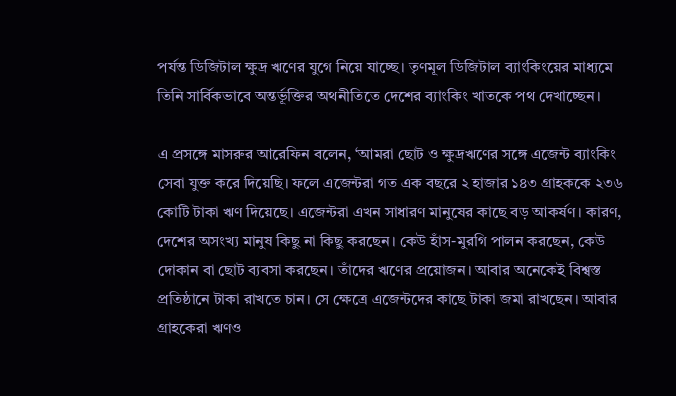পর্যন্ত ডিজিটাল ক্ষুদ্র ঋণের যুগে নিয়ে যাচ্ছে। তৃণমূল ডিজিটাল ব্যাংকিংয়ের মাধ্যমে তিনি সার্বিকভাবে অন্তর্ভূক্তির অথনীতিতে দেশের ব্যাংকিং খাতকে পথ দেখাচ্ছেন।

এ প্রসঙ্গে মাসরুর আরেফিন বলেন, ‘আমরা ছোট ও ক্ষুদ্রঋণের সঙ্গে এজেন্ট ব্যাংকিং সেবা যুক্ত করে দিয়েছি। ফলে এজেন্টরা গত এক বছরে ২ হাজার ১৪৩ গ্রাহককে ২৩৬ কোটি টাকা ঋণ দিয়েছে। এজেন্টরা এখন সাধারণ মানুষের কাছে বড় আকর্ষণ। কারণ, দেশের অসংখ্য মানুষ কিছু না কিছু করছেন। কেউ হাঁস-মুরগি পালন করছেন, কেউ দোকান বা ছোট ব্যবসা করছেন। তাঁদের ঋণের প্রয়োজন। আবার অনেকেই বিশ্বস্ত প্রতিষ্ঠানে টাকা রাখতে চান। সে ক্ষেত্রে এজেন্টদের কাছে টাকা জমা রাখছেন। আবার গ্রাহকেরা ঋণও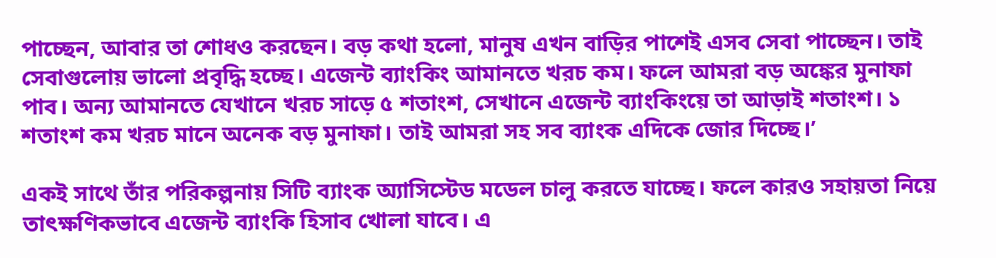পাচ্ছেন, আবার তা শোধও করছেন। বড় কথা হলো, মানুষ এখন বাড়ির পাশেই এসব সেবা পাচ্ছেন। তাই সেবাগুলোয় ভালো প্রবৃদ্ধি হচ্ছে। এজেন্ট ব্যাংকিং আমানতে খরচ কম। ফলে আমরা বড় অঙ্কের মুনাফা পাব। অন্য আমানতে যেখানে খরচ সাড়ে ৫ শতাংশ, সেখানে এজেন্ট ব্যাংকিংয়ে তা আড়াই শতাংশ। ১ শতাংশ কম খরচ মানে অনেক বড় মুনাফা। তাই আমরা সহ সব ব্যাংক এদিকে জোর দিচ্ছে।’

একই সাথে তাঁর পরিকল্পনায় সিটি ব্যাংক অ্যাসিস্টেড মডেল চালু করতে যাচ্ছে। ফলে কারও সহায়তা নিয়ে তাৎক্ষণিকভাবে এজেন্ট ব্যাংকি হিসাব খোলা যাবে। এ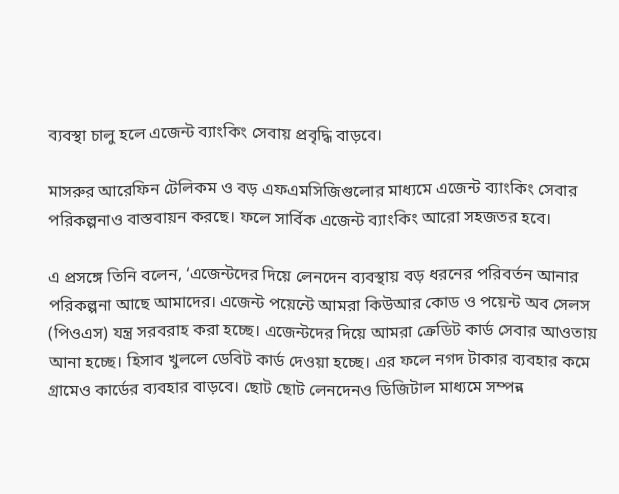ব্যবস্থা চালু হলে এজেন্ট ব্যাংকিং সেবায় প্রবৃদ্ধি বাড়বে।

মাসরুর আরেফিন টেলিকম ও বড় এফএমসিজিগুলোর মাধ্যমে এজেন্ট ব্যাংকিং সেবার পরিকল্পনাও বাস্তবায়ন করছে। ফলে সার্বিক এজেন্ট ব্যাংকিং আরো সহজতর হবে।

এ প্রসঙ্গে তিনি বলেন, ‘এজেন্টদের দিয়ে লেনদেন ব্যবস্থায় বড় ধরনের পরিবর্তন আনার পরিকল্পনা আছে আমাদের। এজেন্ট পয়েন্টে আমরা কিউআর কোড ও পয়েন্ট অব সেলস (পিওএস) যন্ত্র সরবরাহ করা হচ্ছে। এজেন্টদের দিয়ে আমরা ক্রেডিট কার্ড সেবার আওতায় আনা হচ্ছে। হিসাব খুললে ডেবিট কার্ড দেওয়া হচ্ছে। এর ফলে নগদ টাকার ব্যবহার কমে গ্রামেও কার্ডের ব্যবহার বাড়বে। ছোট ছোট লেনদেনও ডিজিটাল মাধ্যমে সম্পন্ন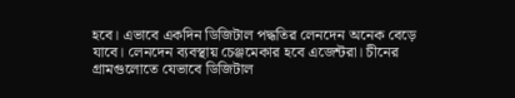হবে। এভাবে একদিন ডিজিটাল পদ্ধতির লেনদেন অনেক বেড়ে যাবে। লেনদেন ব্যবস্থায় চেঞ্জমেকার হবে এজেন্টরা। চীনের গ্রামগুলোতে যেভাবে ডিজিটাল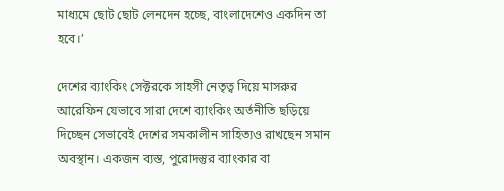মাধ্যমে ছোট ছোট লেনদেন হচ্ছে, বাংলাদেশেও একদিন তা হবে।’

দেশের ব্যাংকিং সেক্টরকে সাহসী নেতৃত্ব দিয়ে মাসরুর আরেফিন যেভাবে সারা দেশে ব্যাংকিং অর্তনীতি ছড়িয়ে দিচ্ছেন সেভাবেই দেশের সমকালীন সাহিত্যও রাখছেন সমান অবস্থান। একজন ব্যস্ত, পুরোদস্তুর ব্যাংকার বা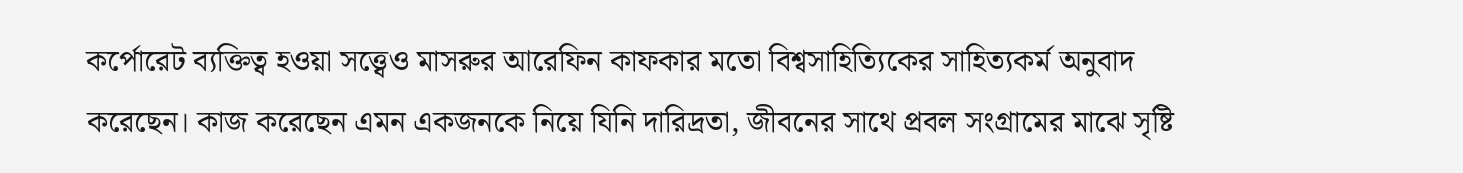কর্পোরেট ব্যক্তিত্ব হওয়া সত্ত্বেও মাসরুর আরেফিন কাফকার মতো বিশ্বসাহিত্যিকের সাহিত্যকর্ম অনুবাদ করেছেন। কাজ করেছেন এমন একজনকে নিয়ে যিনি দারিদ্রতা, জীবনের সাথে প্রবল সংগ্রামের মাঝে সৃষ্টি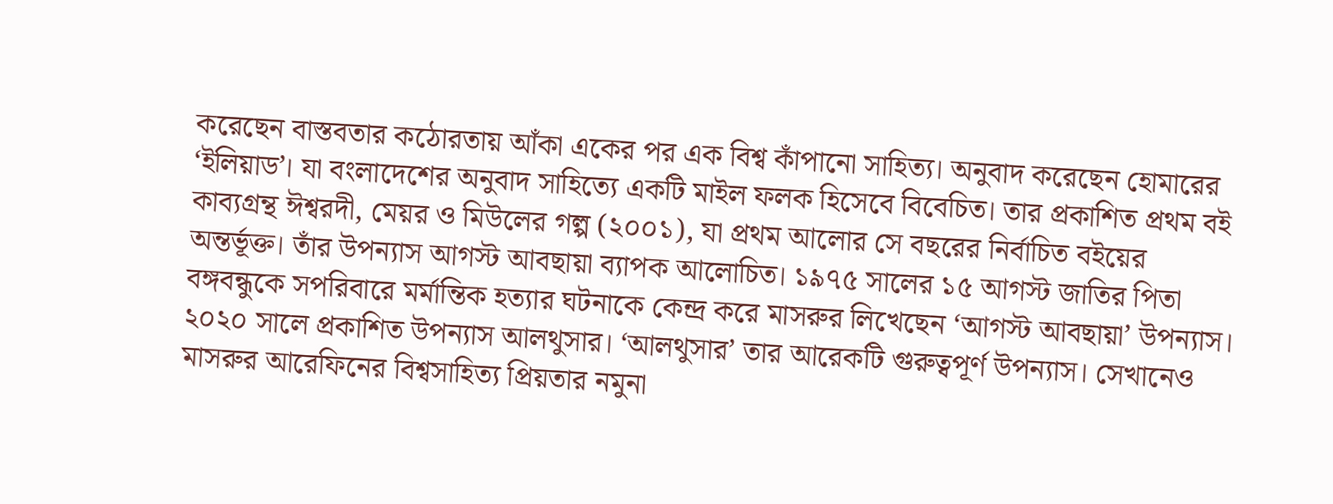করেছেন বাস্তবতার কঠোরতায় আঁকা একের পর এক বিশ্ব কাঁপানো সাহিত্য। অনুবাদ করেছেন হোমারের ‘ইলিয়াড’। যা বংলাদেশের অনুবাদ সাহিত্যে একটি মাইল ফলক হিসেবে বিবেচিত। তার প্রকাশিত প্রথম বই কাব্যগ্রন্থ ঈশ্বরদী, মেয়র ও মিউলের গল্প (২০০১), যা প্রথম আলোর সে বছরের নির্বাচিত বইয়ের অন্তর্ভূক্ত। তাঁর উপন্যাস আগস্ট আবছায়া ব্যাপক আলোচিত। ১৯৭৫ সালের ১৫ আগস্ট জাতির পিতা বঙ্গবন্ধুকে সপরিবারে মর্মান্তিক হত্যার ঘটনাকে কেন্দ্র করে মাসরুর লিখেছেন ‘আগস্ট আবছায়া’ উপন্যাস। ২০২০ সালে প্রকাশিত উপন্যাস আলথুসার। ‘আলথুসার’ তার আরেকটি গুরুত্বপূর্ণ উপন্যাস। সেখানেও মাসরুর আরেফিনের বিশ্বসাহিত্য প্রিয়তার নমুনা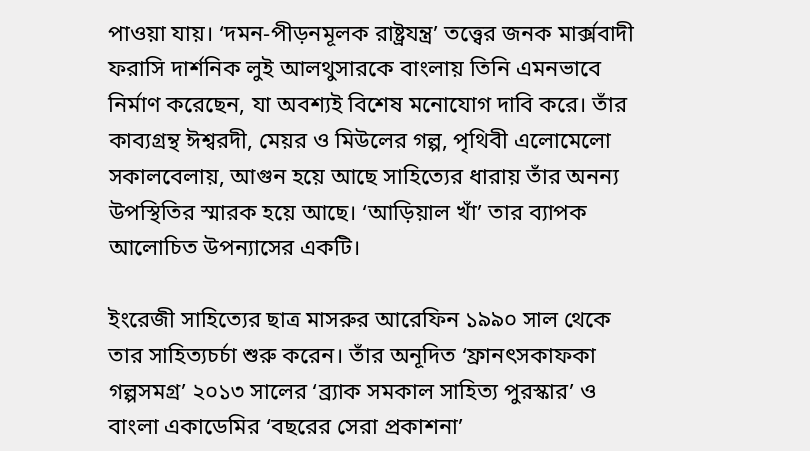পাওয়া যায়। ‘দমন-পীড়নমূলক রাষ্ট্রযন্ত্র’ তত্ত্বের জনক মার্ক্সবাদী ফরাসি দার্শনিক লুই আলথুসারকে বাংলায় তিনি এমনভাবে নির্মাণ করেছেন, যা অবশ্যই বিশেষ মনোযোগ দাবি করে। তাঁর কাব্যগ্রন্থ ঈশ্বরদী, মেয়র ও মিউলের গল্প, পৃথিবী এলোমেলো সকালবেলায়, আগুন হয়ে আছে সাহিত্যের ধারায় তাঁর অনন্য উপস্থিতির স্মারক হয়ে আছে। ‘আড়িয়াল খাঁ’ তার ব্যাপক আলোচিত উপন্যাসের একটি।

ইংরেজী সাহিত্যের ছাত্র মাসরুর আরেফিন ১৯৯০ সাল থেকে তার সাহিত্যচর্চা শুরু করেন। তাঁর অনূদিত ‘ফ্রানৎসকাফকা গল্পসমগ্র’ ২০১৩ সালের ‘ব্র্যাক সমকাল সাহিত্য পুরস্কার’ ও বাংলা একাডেমির ‘বছরের সেরা প্রকাশনা’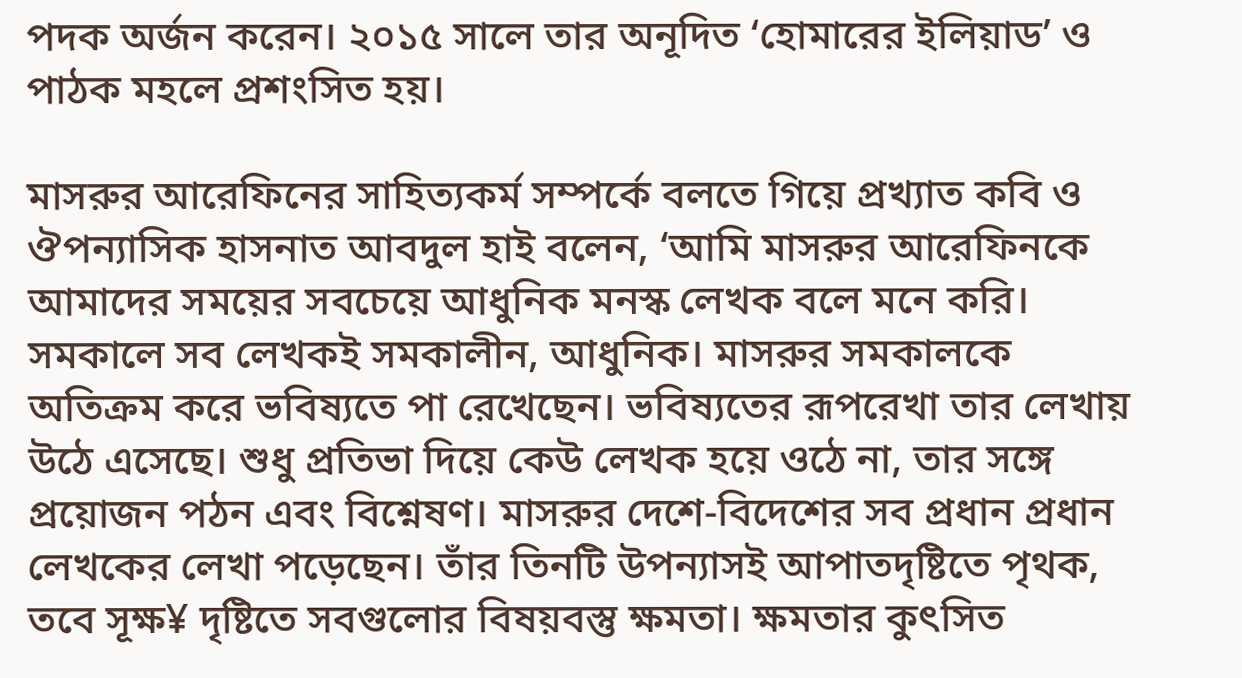পদক অর্জন করেন। ২০১৫ সালে তার অনূদিত ‘হোমারের ইলিয়াড’ ও পাঠক মহলে প্রশংসিত হয়।

মাসরুর আরেফিনের সাহিত্যকর্ম সম্পর্কে বলতে গিয়ে প্রখ্যাত কবি ও ঔপন্যাসিক হাসনাত আবদুল হাই বলেন, ‘আমি মাসরুর আরেফিনকে আমাদের সময়ের সবচেয়ে আধুনিক মনস্ক লেখক বলে মনে করি। সমকালে সব লেখকই সমকালীন, আধুনিক। মাসরুর সমকালকে অতিক্রম করে ভবিষ্যতে পা রেখেছেন। ভবিষ্যতের রূপরেখা তার লেখায় উঠে এসেছে। শুধু প্রতিভা দিয়ে কেউ লেখক হয়ে ওঠে না, তার সঙ্গে প্রয়োজন পঠন এবং বিশ্নেষণ। মাসরুর দেশে-বিদেশের সব প্রধান প্রধান লেখকের লেখা পড়েছেন। তাঁর তিনটি উপন্যাসই আপাতদৃষ্টিতে পৃথক, তবে সূক্ষ¥ দৃষ্টিতে সবগুলোর বিষয়বস্তু ক্ষমতা। ক্ষমতার কুৎসিত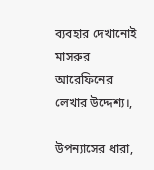ব্যবহার দেখানোই মাসরুর আরেফিনের লেখার উদ্দেশ্য।,

উপন্যাসের ধারা,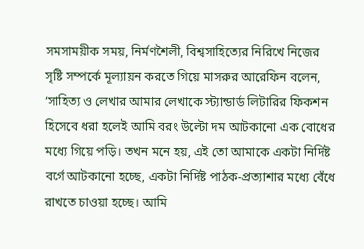সমসাময়ীক সময়, নির্মণশৈলী, বিশ্বসাহিত্যের নিরিখে নিজের সৃষ্টি সম্পর্কে মূল্যায়ন করতে গিয়ে মাসরুর আরেফিন বলেন, ‘সাহিত্য ও লেখার আমার লেখাকে স্ট্যান্ডার্ড লিটারির ফিকশন হিসেবে ধরা হলেই আমি বরং উল্টো দম আটকানো এক বোধের মধ্যে গিয়ে পড়ি। তখন মনে হয়, এই তো আমাকে একটা নির্দিষ্ট বর্গে আটকানো হচ্ছে, একটা নির্দিষ্ট পাঠক-প্রত্যাশার মধ্যে বেঁধে রাখতে চাওয়া হচ্ছে। আমি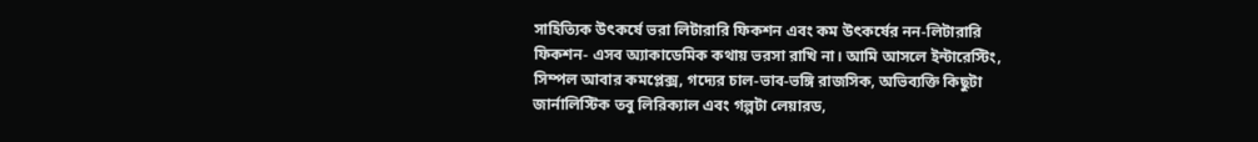সাহিত্যিক উৎকর্ষে ভরা লিটারারি ফিকশন এবং কম উৎকর্ষের নন-লিটারারি ফিকশন- এসব অ্যাকাডেমিক কথায় ভরসা রাখি না। আমি আসলে ইন্টারেস্টিং, সিম্পল আবার কমপ্লেক্স, গদ্যের চাল-ভাব-ভঙ্গি রাজসিক, অভিব্যক্তি কিছুটা জার্নালিস্টিক তবু লিরিক্যাল এবং গল্পটা লেয়ারড,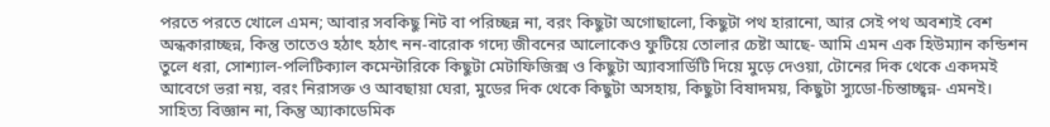পরতে পরতে খোলে এমন; আবার সবকিছু নিট বা পরিচ্ছন্ন না, বরং কিছুটা অগোছালো, কিছুটা পথ হারানো, আর সেই পথ অবশ্যই বেশ অন্ধকারাচ্ছন্ন, কিন্তু তাতেও হঠাৎ হঠাৎ নন-বারোক গদ্যে জীবনের আলোকেও ফুটিয়ে তোলার চেষ্টা আছে- আমি এমন এক হিউম্যান কন্ডিশন তুলে ধরা, সোশ্যাল-পলিটিক্যাল কমেন্টারিকে কিছুটা মেটাফিজিক্স ও কিছুটা অ্যাবসার্ডিটি দিয়ে মুড়ে দেওয়া, টোনের দিক থেকে একদমই আবেগে ভরা নয়, বরং নিরাসক্ত ও আবছায়া ঘেরা, মুডের দিক থেকে কিছুটা অসহায়, কিছুটা বিষাদময়, কিছুটা স্যুডো-চিন্তাচ্ছ্বন্ন- এমনই। সাহিত্য বিজ্ঞান না, কিন্তু অ্যাকাডেমিক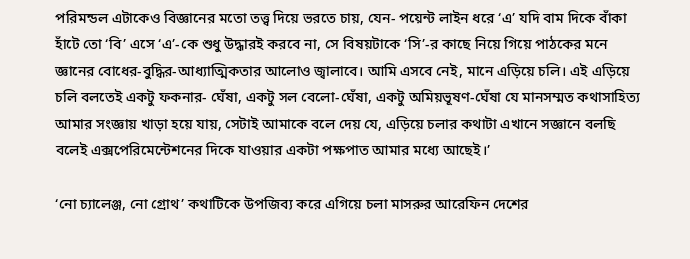পরিমন্ডল এটাকেও বিজ্ঞানের মতো তত্ত্ব দিয়ে ভরতে চায়, যেন- পয়েন্ট লাইন ধরে ‘এ’ যদি বাম দিকে বাঁকা হাঁটে তো ‘বি’ এসে ‘এ’-কে শুধু উদ্ধারই করবে না, সে বিষয়টাকে ‘সি’-র কাছে নিয়ে গিয়ে পাঠকের মনে জ্ঞানের বোধের-বুদ্ধির-আধ্যাত্মিকতার আলোও জ্বালাবে। আমি এসবে নেই, মানে এড়িয়ে চলি। এই এড়িয়ে চলি বলতেই একটু ফকনার- ঘেঁষা, একটু সল বেলো-ঘেঁষা, একটু অমিয়ভূষণ-ঘেঁষা যে মানসম্মত কথাসাহিত্য আমার সংজ্ঞায় খাড়া হয়ে যায়, সেটাই আমাকে বলে দেয় যে, এড়িয়ে চলার কথাটা এখানে সজ্ঞানে বলছি বলেই এক্সপেরিমেন্টেশনের দিকে যাওয়ার একটা পক্ষপাত আমার মধ্যে আছেই।’

‘নো চ্যালেঞ্জ, নো গ্রোথ’ কথাটিকে উপজিব্য করে এগিয়ে চলা মাসরুর আরেফিন দেশের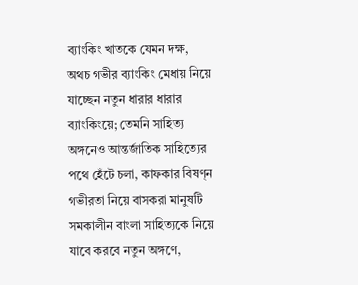ব্যাংকিং খাতকে যেমন দক্ষ, অথচ গভীর ব্যাংকিং মেধায় নিয়ে যাচ্ছেন নতুন ধারার ধারার ব্যাংকিংয়ে; তেমনি সাহিত্য অঙ্গনেও আন্তর্জাতিক সাহিত্যের পথে হেঁটে চলা, কাফকার বিষণ্ন গভীরতা নিয়ে বাসকরা মানুষটি সমকালীন বাংলা সাহিত্যকে নিয়ে যাবে করবে নতুন অঙ্গণে,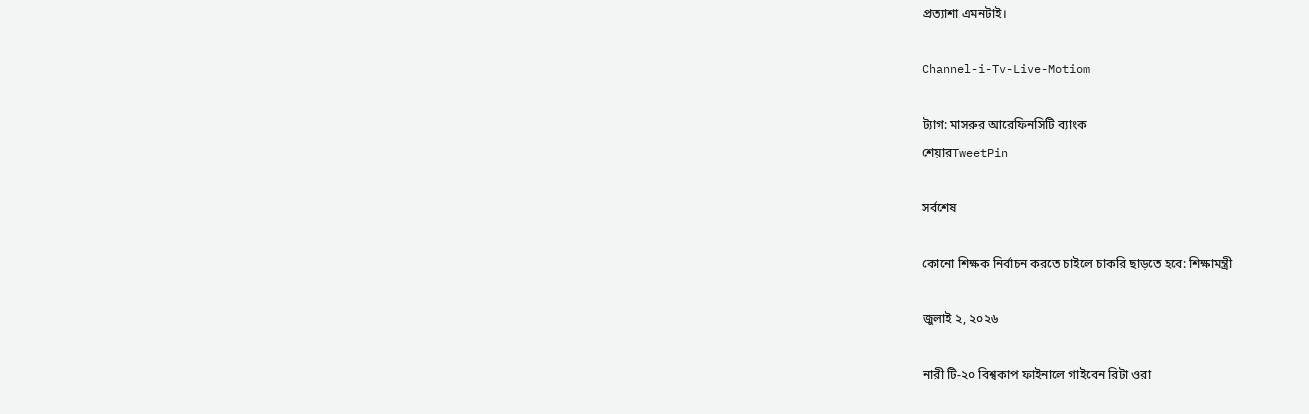প্রত্যাশা এমনটাই।

Channel-i-Tv-Live-Motiom

ট্যাগ: মাসরুর আরেফিনসিটি ব্যাংক
শেয়ারTweetPin

সর্বশেষ

কোনো শিক্ষক নির্বাচন করতে চাইলে চাকরি ছাড়তে হবে: শিক্ষামন্ত্রী

জুলাই ২, ২০২৬

নারী টি-২০ বিশ্বকাপ ফাইনালে গাইবেন রিটা ওরা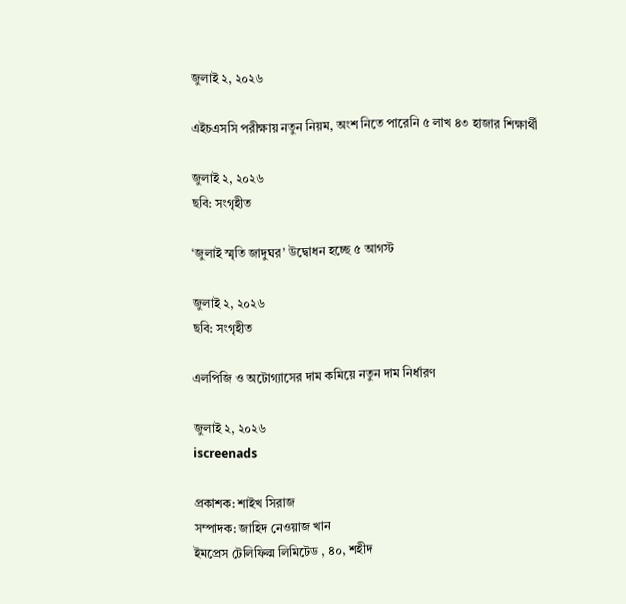জুলাই ২, ২০২৬

এইচএসসি পরীক্ষায় নতুন নিয়ম, অংশ নিতে পারেনি ৫ লাখ ৪৩ হাজার শিক্ষার্থী

জুলাই ২, ২০২৬
ছবি: সংগৃহীত

‘জুলাই স্মৃতি জাদুঘর’ উদ্বোধন হচ্ছে ৫ আগস্ট

জুলাই ২, ২০২৬
ছবি: সংগৃহীত

এলপিজি ও অটোগ্যাসের দাম কমিয়ে নতুন দাম নির্ধারণ

জুলাই ২, ২০২৬
iscreenads

প্রকাশক: শাইখ সিরাজ
সম্পাদক: জাহিদ নেওয়াজ খান
ইমপ্রেস টেলিফিল্ম লিমিটেড , ৪০, শহীদ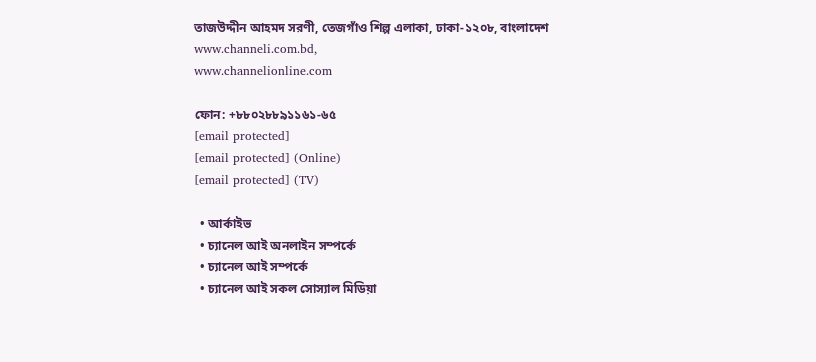তাজউদ্দীন আহমদ সরণী, তেজগাঁও শিল্প এলাকা, ঢাকা-১২০৮, বাংলাদেশ
www.channeli.com.bd,
www.channelionline.com

ফোন: +৮৮০২৮৮৯১১৬১-৬৫
[email protected]
[email protected] (Online)
[email protected] (TV)

  • আর্কাইভ
  • চ্যানেল আই অনলাইন সম্পর্কে
  • চ্যানেল আই সম্পর্কে
  • চ্যানেল আই সকল সোস্যাল মিডিয়া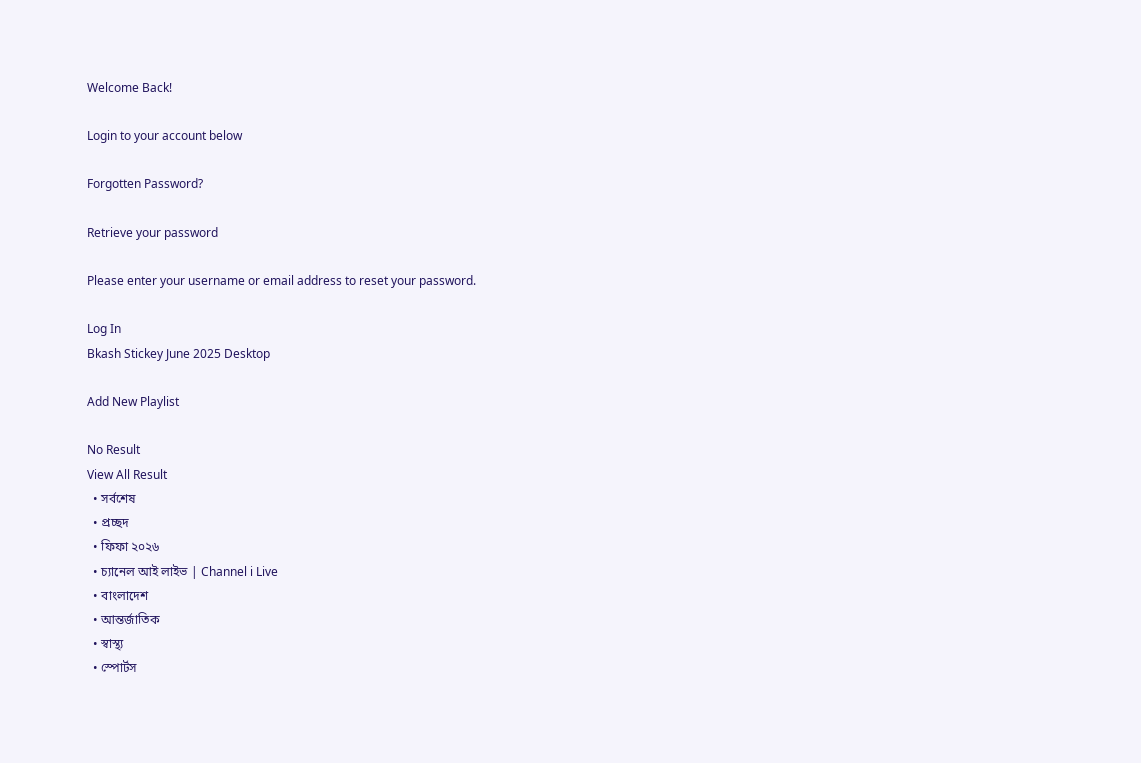Welcome Back!

Login to your account below

Forgotten Password?

Retrieve your password

Please enter your username or email address to reset your password.

Log In
Bkash Stickey June 2025 Desktop

Add New Playlist

No Result
View All Result
  • সর্বশেষ
  • প্রচ্ছদ
  • ফিফা ২০২৬
  • চ্যানেল আই লাইভ | Channel i Live
  • বাংলাদেশ
  • আন্তর্জাতিক
  • স্বাস্থ্য
  • স্পোর্টস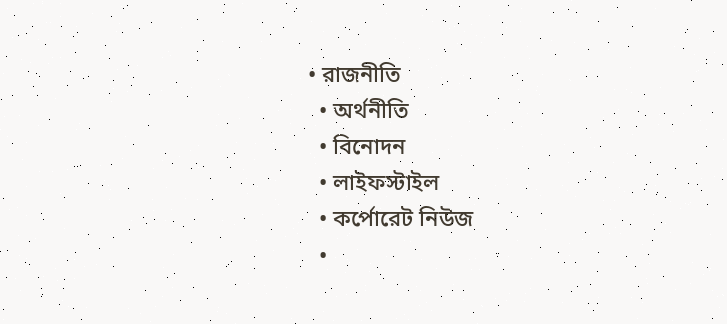• রাজনীতি
  • অর্থনীতি
  • বিনোদন
  • লাইফস্টাইল
  • কর্পোরেট নিউজ
  •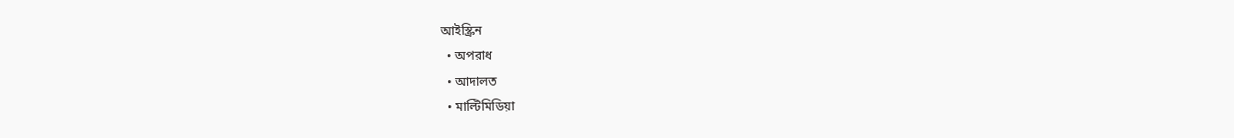আইস্ক্রিন
  • অপরাধ
  • আদালত
  • মাল্টিমিডিয়া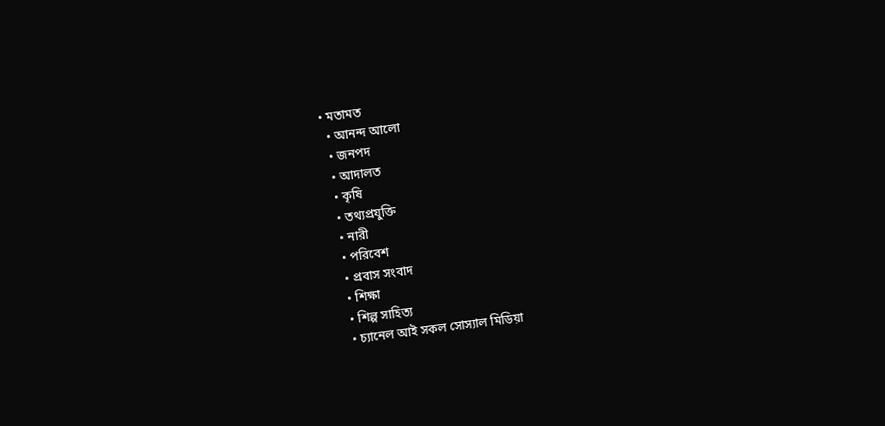• মতামত
  • আনন্দ আলো
  • জনপদ
  • আদালত
  • কৃষি
  • তথ্যপ্রযুক্তি
  • নারী
  • পরিবেশ
  • প্রবাস সংবাদ
  • শিক্ষা
  • শিল্প সাহিত্য
  • চ্যানেল আই সকল সোস্যাল মিডিয়া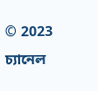© 2023 চ্যানেল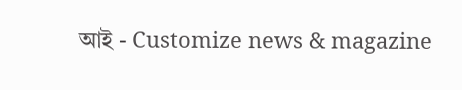আই - Customize news & magazine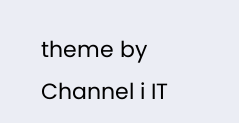theme by Channel i IT